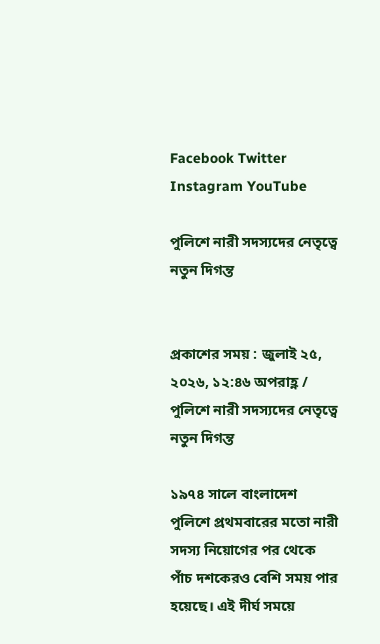Facebook Twitter Instagram YouTube

পুলিশে নারী সদস্যদের নেতৃত্বে নতুন দিগন্ত


প্রকাশের সময় : জুলাই ২৫, ২০২৬, ১২:৪৬ অপরাহ্ণ /
পুলিশে নারী সদস্যদের নেতৃত্বে নতুন দিগন্ত

১৯৭৪ সালে বাংলাদেশ পুলিশে প্রথমবারের মতো নারী সদস্য নিয়োগের পর থেকে পাঁচ দশকেরও বেশি সময় পার হয়েছে। এই দীর্ঘ সময়ে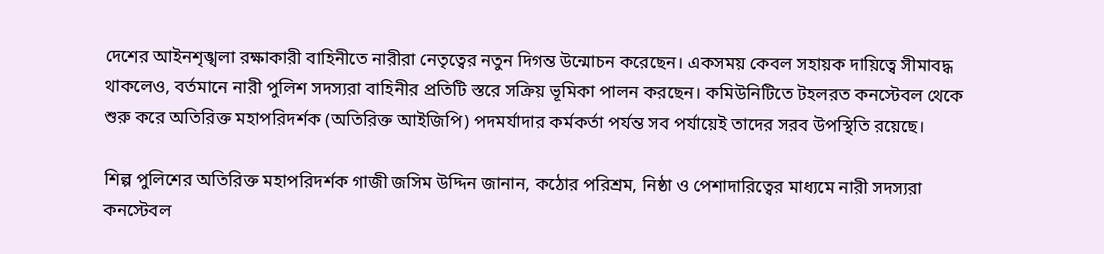দেশের আইনশৃঙ্খলা রক্ষাকারী বাহিনীতে নারীরা নেতৃত্বের নতুন দিগন্ত উন্মোচন করেছেন। একসময় কেবল সহায়ক দায়িত্বে সীমাবদ্ধ থাকলেও, বর্তমানে নারী পুলিশ সদস্যরা বাহিনীর প্রতিটি স্তরে সক্রিয় ভূমিকা পালন করছেন। কমিউনিটিতে টহলরত কনস্টেবল থেকে শুরু করে অতিরিক্ত মহাপরিদর্শক (অতিরিক্ত আইজিপি) পদমর্যাদার কর্মকর্তা পর্যন্ত সব পর্যায়েই তাদের সরব উপস্থিতি রয়েছে।

শিল্প পুলিশের অতিরিক্ত মহাপরিদর্শক গাজী জসিম উদ্দিন জানান, কঠোর পরিশ্রম, নিষ্ঠা ও পেশাদারিত্বের মাধ্যমে নারী সদস্যরা কনস্টেবল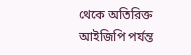থেকে অতিরিক্ত আইজিপি পর্যন্ত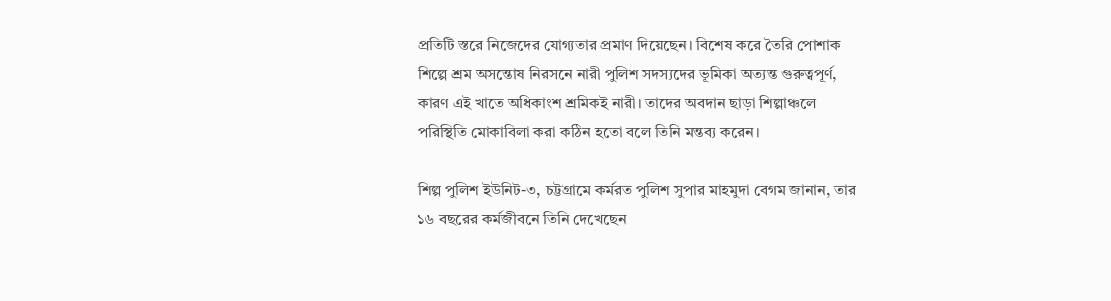প্রতিটি স্তরে নিজেদের যোগ্যতার প্রমাণ দিয়েছেন। বিশেষ করে তৈরি পোশাক শিল্পে শ্রম অসন্তোষ নিরসনে নারী পুলিশ সদস্যদের ভূমিকা অত্যন্ত গুরুত্বপূর্ণ, কারণ এই খাতে অধিকাংশ শ্রমিকই নারী। তাদের অবদান ছাড়া শিল্পাঞ্চলে পরিস্থিতি মোকাবিলা করা কঠিন হতো বলে তিনি মন্তব্য করেন।

শিল্প পুলিশ ইউনিট-৩, চট্টগ্রামে কর্মরত পুলিশ সুপার মাহমুদা বেগম জানান, তার ১৬ বছরের কর্মজীবনে তিনি দেখেছেন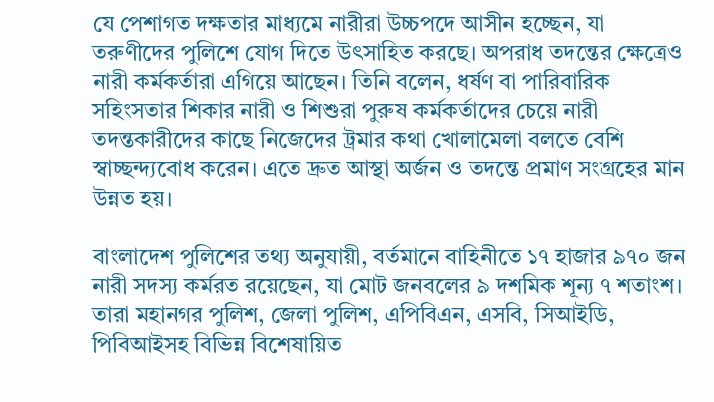যে পেশাগত দক্ষতার মাধ্যমে নারীরা উচ্চপদে আসীন হচ্ছেন, যা তরুণীদের পুলিশে যোগ দিতে উৎসাহিত করছে। অপরাধ তদন্তের ক্ষেত্রেও নারী কর্মকর্তারা এগিয়ে আছেন। তিনি বলেন, ধর্ষণ বা পারিবারিক সহিংসতার শিকার নারী ও শিশুরা পুরুষ কর্মকর্তাদের চেয়ে নারী তদন্তকারীদের কাছে নিজেদের ট্রমার কথা খোলামেলা বলতে বেশি স্বাচ্ছন্দ্যবোধ করেন। এতে দ্রুত আস্থা অর্জন ও তদন্তে প্রমাণ সংগ্রহের মান উন্নত হয়।

বাংলাদেশ পুলিশের তথ্য অনুযায়ী, বর্তমানে বাহিনীতে ১৭ হাজার ৯৭০ জন নারী সদস্য কর্মরত রয়েছেন, যা মোট জনবলের ৯ দশমিক শূন্য ৭ শতাংশ। তারা মহানগর পুলিশ, জেলা পুলিশ, এপিবিএন, এসবি, সিআইডি, পিবিআইসহ বিভিন্ন বিশেষায়িত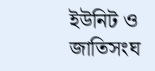ইউনিট ও জাতিসংঘ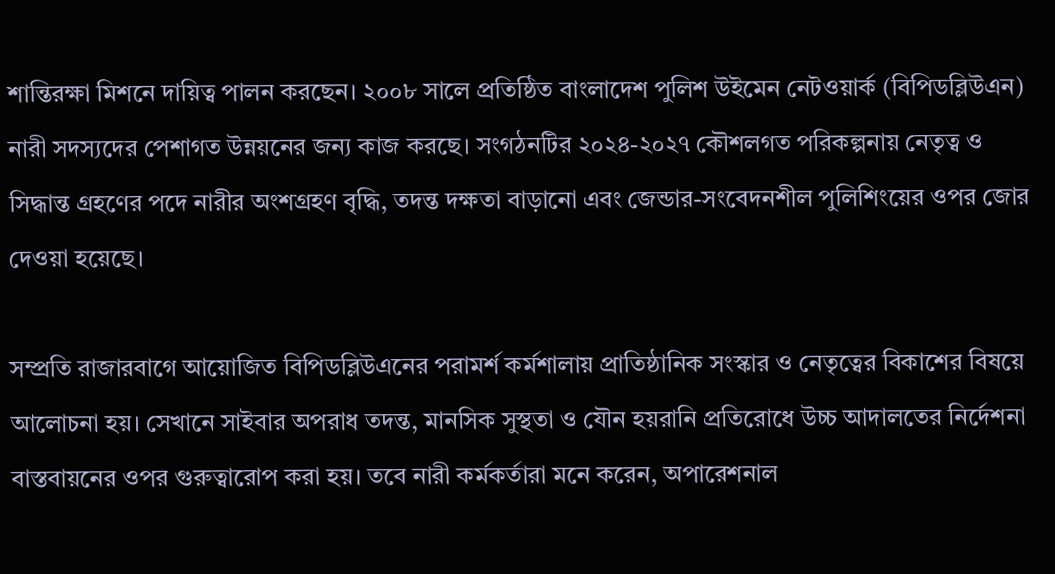শান্তিরক্ষা মিশনে দায়িত্ব পালন করছেন। ২০০৮ সালে প্রতিষ্ঠিত বাংলাদেশ পুলিশ উইমেন নেটওয়ার্ক (বিপিডব্লিউএন) নারী সদস্যদের পেশাগত উন্নয়নের জন্য কাজ করছে। সংগঠনটির ২০২৪-২০২৭ কৌশলগত পরিকল্পনায় নেতৃত্ব ও সিদ্ধান্ত গ্রহণের পদে নারীর অংশগ্রহণ বৃদ্ধি, তদন্ত দক্ষতা বাড়ানো এবং জেন্ডার-সংবেদনশীল পুলিশিংয়ের ওপর জোর দেওয়া হয়েছে।

সম্প্রতি রাজারবাগে আয়োজিত বিপিডব্লিউএনের পরামর্শ কর্মশালায় প্রাতিষ্ঠানিক সংস্কার ও নেতৃত্বের বিকাশের বিষয়ে আলোচনা হয়। সেখানে সাইবার অপরাধ তদন্ত, মানসিক সুস্থতা ও যৌন হয়রানি প্রতিরোধে উচ্চ আদালতের নির্দেশনা বাস্তবায়নের ওপর গুরুত্বারোপ করা হয়। তবে নারী কর্মকর্তারা মনে করেন, অপারেশনাল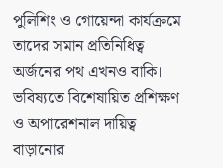পুলিশিং ও গোয়েন্দা কার্যক্রমে তাদের সমান প্রতিনিধিত্ব অর্জনের পথ এখনও বাকি। ভবিষ্যতে বিশেষায়িত প্রশিক্ষণ ও অপারেশনাল দায়িত্ব বাড়ানোর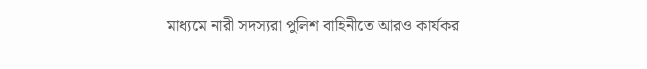মাধ্যমে নারী সদস্যরা পুলিশ বাহিনীতে আরও কার্যকর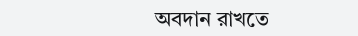অবদান রাখতে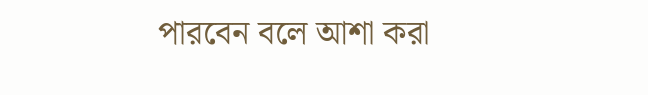পারবেন বলে আশা করা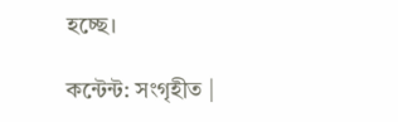হচ্ছে।

কন্টেন্ট: সংগৃহীত |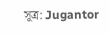সূত্র: Jugantor